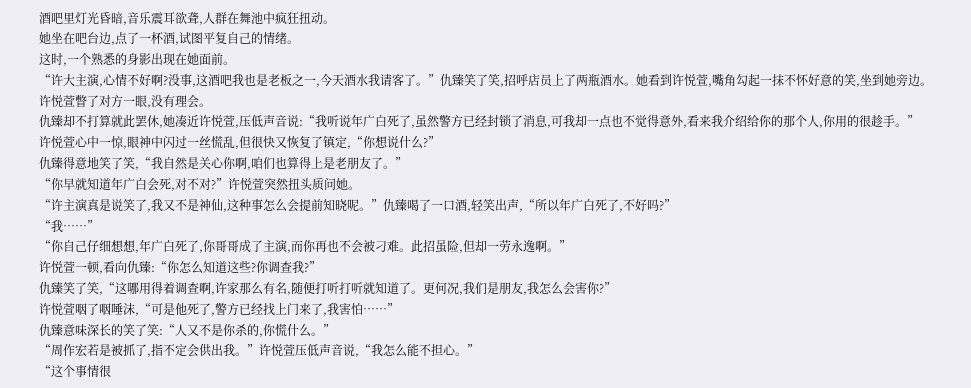酒吧里灯光昏暗,音乐震耳欲聋,人群在舞池中疯狂扭动。
她坐在吧台边,点了一杯酒,试图平复自己的情绪。
这时,一个熟悉的身影出现在她面前。
“许大主演,心情不好啊?没事,这酒吧我也是老板之一,今天酒水我请客了。”仇臻笑了笑,招呼店员上了两瓶酒水。她看到许悦萱,嘴角勾起一抹不怀好意的笑,坐到她旁边。
许悦萱瞥了对方一眼,没有理会。
仇臻却不打算就此罢休,她凑近许悦萱,压低声音说:“我听说年广白死了,虽然警方已经封锁了消息,可我却一点也不觉得意外,看来我介绍给你的那个人,你用的很趁手。”
许悦萱心中一惊,眼神中闪过一丝慌乱,但很快又恢复了镇定,“你想说什么?”
仇臻得意地笑了笑,“我自然是关心你啊,咱们也算得上是老朋友了。”
“你早就知道年广白会死,对不对?”许悦萱突然扭头质问她。
“许主演真是说笑了,我又不是神仙,这种事怎么会提前知晓呢。”仇臻喝了一口酒,轻笑出声,“所以年广白死了,不好吗?”
“我……”
“你自己仔细想想,年广白死了,你哥哥成了主演,而你再也不会被刁难。此招虽险,但却一劳永逸啊。”
许悦萱一顿,看向仇臻:“你怎么知道这些?你调查我?”
仇臻笑了笑,“这哪用得着调查啊,许家那么有名,随便打听打听就知道了。更何况,我们是朋友,我怎么会害你?”
许悦萱咽了咽唾沫,“可是他死了,警方已经找上门来了,我害怕……”
仇臻意味深长的笑了笑:“人又不是你杀的,你慌什么。”
“周作宏若是被抓了,指不定会供出我。”许悦萱压低声音说,“我怎么能不担心。”
“这个事情很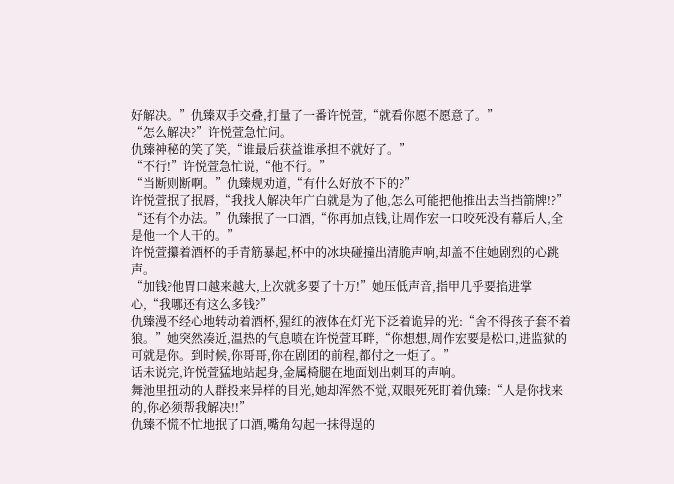好解决。”仇臻双手交叠,打量了一番许悦萱,“就看你愿不愿意了。”
“怎么解决?”许悦萱急忙问。
仇臻神秘的笑了笑,“谁最后获益谁承担不就好了。”
“不行!”许悦萱急忙说,“他不行。”
“当断则断啊。”仇臻规劝道,“有什么好放不下的?”
许悦萱抿了抿唇,“我找人解决年广白就是为了他,怎么可能把他推出去当挡箭牌!?”
“还有个办法。”仇臻抿了一口酒,“你再加点钱,让周作宏一口咬死没有幕后人,全是他一个人干的。”
许悦萱攥着酒杯的手青筋暴起,杯中的冰块碰撞出清脆声响,却盖不住她剧烈的心跳声。
“加钱?他胃口越来越大,上次就多要了十万!”她压低声音,指甲几乎要掐进掌心,“我哪还有这么多钱?”
仇臻漫不经心地转动着酒杯,猩红的液体在灯光下泛着诡异的光:“舍不得孩子套不着狼。”她突然凑近,温热的气息喷在许悦萱耳畔,“你想想,周作宏要是松口,进监狱的可就是你。到时候,你哥哥,你在剧团的前程,都付之一炬了。”
话未说完,许悦萱猛地站起身,金属椅腿在地面划出刺耳的声响。
舞池里扭动的人群投来异样的目光,她却浑然不觉,双眼死死盯着仇臻:“人是你找来的,你必须帮我解决!!”
仇臻不慌不忙地抿了口酒,嘴角勾起一抹得逞的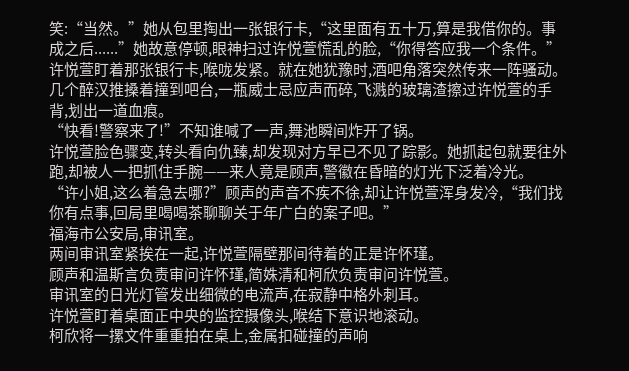笑:“当然。”她从包里掏出一张银行卡,“这里面有五十万,算是我借你的。事成之后......”她故意停顿,眼神扫过许悦萱慌乱的脸,“你得答应我一个条件。”
许悦萱盯着那张银行卡,喉咙发紧。就在她犹豫时,酒吧角落突然传来一阵骚动。
几个醉汉推搡着撞到吧台,一瓶威士忌应声而碎,飞溅的玻璃渣擦过许悦萱的手背,划出一道血痕。
“快看!警察来了!”不知谁喊了一声,舞池瞬间炸开了锅。
许悦萱脸色骤变,转头看向仇臻,却发现对方早已不见了踪影。她抓起包就要往外跑,却被人一把抓住手腕——来人竟是顾声,警徽在昏暗的灯光下泛着冷光。
“许小姐,这么着急去哪?”顾声的声音不疾不徐,却让许悦萱浑身发冷,“我们找你有点事,回局里喝喝茶聊聊关于年广白的案子吧。”
福海市公安局,审讯室。
两间审讯室紧挨在一起,许悦萱隔壁那间待着的正是许怀瑾。
顾声和温斯言负责审问许怀瑾,简姝清和柯欣负责审问许悦萱。
审讯室的日光灯管发出细微的电流声,在寂静中格外刺耳。
许悦萱盯着桌面正中央的监控摄像头,喉结下意识地滚动。
柯欣将一摞文件重重拍在桌上,金属扣碰撞的声响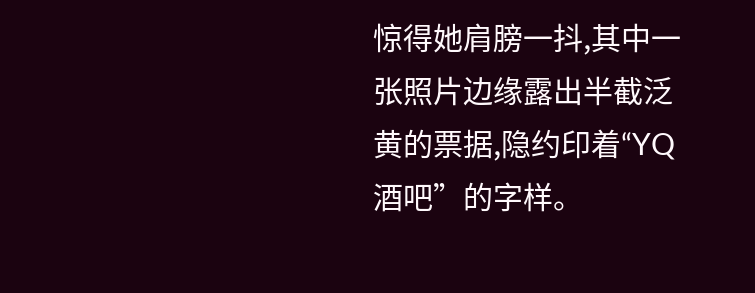惊得她肩膀一抖,其中一张照片边缘露出半截泛黄的票据,隐约印着“YQ酒吧”的字样。